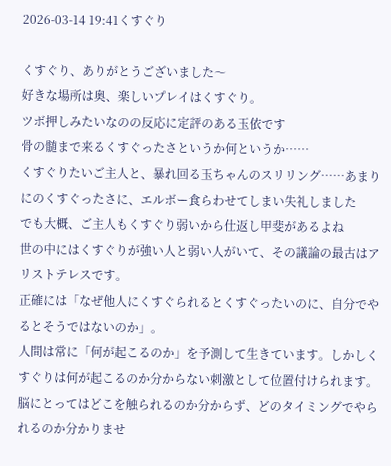2026-03-14 19:41くすぐり

くすぐり、ありがとうございました〜
好きな場所は奥、楽しいプレイはくすぐり。
ツボ押しみたいなのの反応に定評のある玉依です
骨の髄まで来るくすぐったさというか何というか……
くすぐりたいご主人と、暴れ回る玉ちゃんのスリリング……あまりにのくすぐったさに、エルボー食らわせてしまい失礼しました
でも大概、ご主人もくすぐり弱いから仕返し甲斐があるよね
世の中にはくすぐりが強い人と弱い人がいて、その議論の最古はアリストテレスです。
正確には「なぜ他人にくすぐられるとくすぐったいのに、自分でやるとそうではないのか」。
人間は常に「何が起こるのか」を予測して生きています。しかしくすぐりは何が起こるのか分からない刺激として位置付けられます。
脳にとってはどこを触られるのか分からず、どのタイミングでやられるのか分かりませ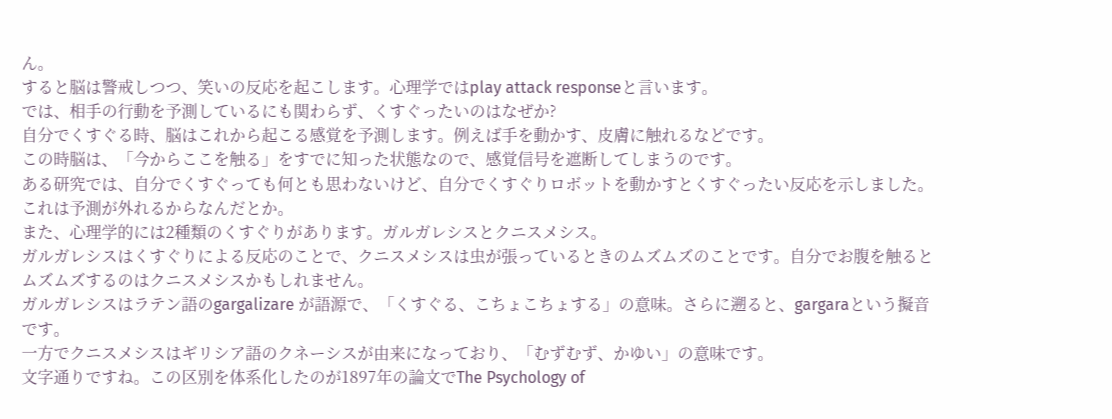ん。
すると脳は警戒しつつ、笑いの反応を起こします。心理学ではplay attack responseと言います。
では、相手の行動を予測しているにも関わらず、くすぐったいのはなぜか?
自分でくすぐる時、脳はこれから起こる感覚を予測します。例えば手を動かす、皮膚に触れるなどです。
この時脳は、「今からここを触る」をすでに知った状態なので、感覚信号を遮断してしまうのです。
ある研究では、自分でくすぐっても何とも思わないけど、自分でくすぐりロボットを動かすとくすぐったい反応を示しました。
これは予測が外れるからなんだとか。
また、心理学的には2種類のくすぐりがあります。ガルガレシスとクニスメシス。
ガルガレシスはくすぐりによる反応のことで、クニスメシスは虫が張っているときのムズムズのことです。自分でお腹を触るとムズムズするのはクニスメシスかもしれません。
ガルガレシスはラテン語のgargalizare が語源で、「くすぐる、こちょこちょする」の意味。さらに遡ると、gargaraという擬音です。
一方でクニスメシスはギリシア語のクネーシスが由来になっており、「むずむず、かゆい」の意味です。
文字通りですね。この区別を体系化したのが1897年の論文でThe Psychology of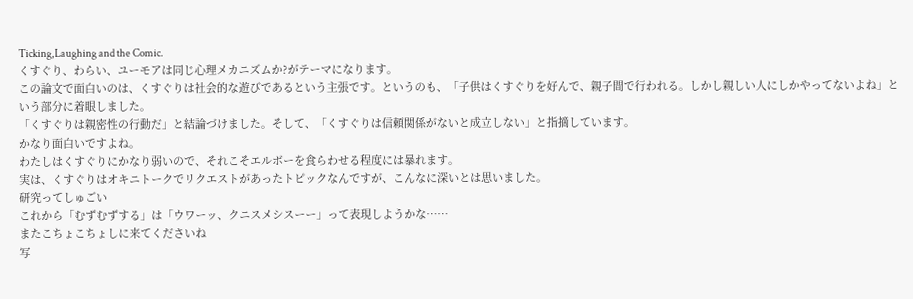Ticking,Laughing and the Comic.
くすぐり、わらい、ユーモアは同じ心理メカニズムか?がテーマになります。
この論文で面白いのは、くすぐりは社会的な遊びであるという主張です。というのも、「子供はくすぐりを好んで、親子間で行われる。しかし親しい人にしかやってないよね」という部分に着眼しました。
「くすぐりは親密性の行動だ」と結論づけました。そして、「くすぐりは信頼関係がないと成立しない」と指摘しています。
かなり面白いですよね。
わたしはくすぐりにかなり弱いので、それこそエルボーを食らわせる程度には暴れます。
実は、くすぐりはオキニトークでリクエストがあったトピックなんですが、こんなに深いとは思いました。
研究ってしゅごい
これから「むずむずする」は「ウワーッ、クニスメシスーー」って表現しようかな……
またこちょこちょしに来てくださいね
写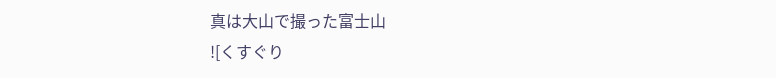真は大山で撮った富士山
![くすぐり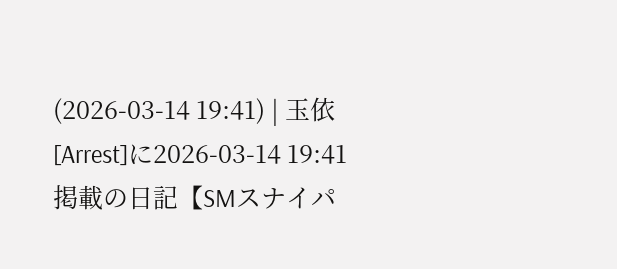(2026-03-14 19:41) | 玉依[Arrest]に2026-03-14 19:41掲載の日記【SMスナイパ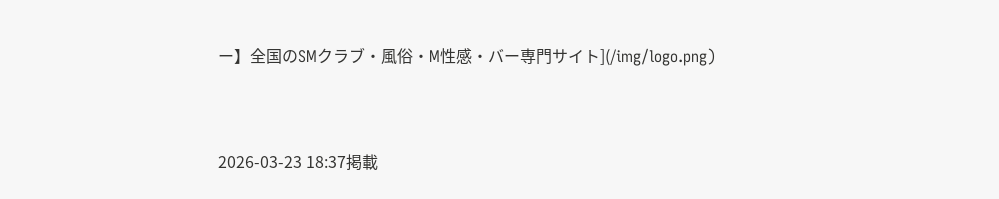ー】全国のSMクラブ・風俗・M性感・バー専門サイト](/img/logo.png)


2026-03-23 18:37掲載